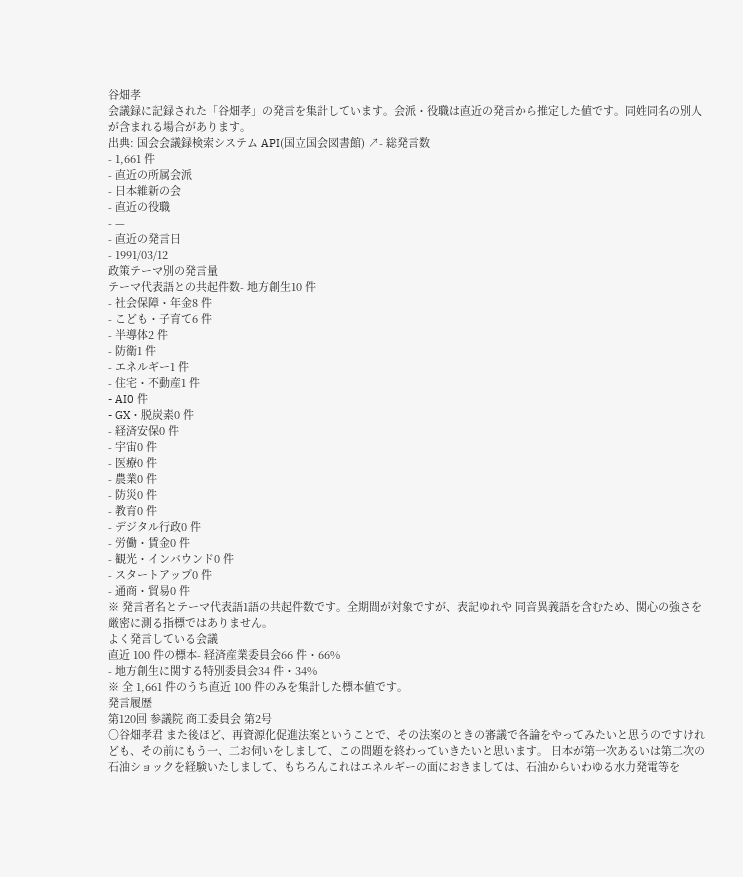谷畑孝
会議録に記録された「谷畑孝」の発言を集計しています。会派・役職は直近の発言から推定した値です。同姓同名の別人が含まれる場合があります。
出典: 国会会議録検索システム API(国立国会図書館) ↗- 総発言数
- 1,661 件
- 直近の所属会派
- 日本維新の会
- 直近の役職
- —
- 直近の発言日
- 1991/03/12
政策テーマ別の発言量
テーマ代表語との共起件数- 地方創生10 件
- 社会保障・年金8 件
- こども・子育て6 件
- 半導体2 件
- 防衛1 件
- エネルギー1 件
- 住宅・不動産1 件
- AI0 件
- GX・脱炭素0 件
- 経済安保0 件
- 宇宙0 件
- 医療0 件
- 農業0 件
- 防災0 件
- 教育0 件
- デジタル行政0 件
- 労働・賃金0 件
- 観光・インバウンド0 件
- スタートアップ0 件
- 通商・貿易0 件
※ 発言者名とテーマ代表語1語の共起件数です。全期間が対象ですが、表記ゆれや 同音異義語を含むため、関心の強さを厳密に測る指標ではありません。
よく発言している会議
直近 100 件の標本- 経済産業委員会66 件・66%
- 地方創生に関する特別委員会34 件・34%
※ 全 1,661 件のうち直近 100 件のみを集計した標本値です。
発言履歴
第120回 参議院 商工委員会 第2号
○谷畑孝君 また後ほど、再資源化促進法案ということで、その法案のときの審議で各論をやってみたいと思うのですけれども、その前にもう一、二お伺いをしまして、この問題を終わっていきたいと思います。 日本が第一次あるいは第二次の石油ショックを経験いたしまして、もちろんこれはエネルギーの面におきましては、石油からいわゆる水力発電等を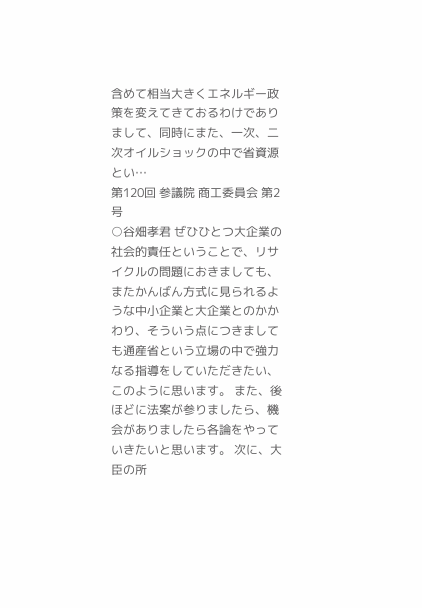含めて相当大きくエネルギー政策を変えてきておるわけでありまして、同時にまた、一次、二次オイルショックの中で省資源とい…
第120回 参議院 商工委員会 第2号
○谷畑孝君 ぜひひとつ大企業の社会的責任ということで、リサイクルの問題におきましても、またかんばん方式に見られるような中小企業と大企業とのかかわり、そういう点につきましても通産省という立場の中で強力なる指導をしていただきたい、このように思います。 また、後ほどに法案が参りましたら、機会がありましたら各論をやっていきたいと思います。 次に、大臣の所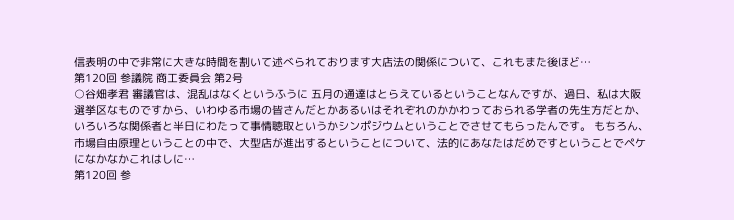信表明の中で非常に大きな時間を割いて述べられております大店法の関係について、これもまた後ほど…
第120回 参議院 商工委員会 第2号
○谷畑孝君 審議官は、混乱はなくというふうに 五月の通達はとらえているということなんですが、過日、私は大阪選挙区なものですから、いわゆる市場の皆さんだとかあるいはそれぞれのかかわっておられる学者の先生方だとか、いろいろな関係者と半日にわたって事情聴取というかシンポジウムということでさせてもらったんです。 もちろん、市場自由原理ということの中で、大型店が進出するということについて、法的にあなたはだめですということでペケになかなかこれはしに…
第120回 参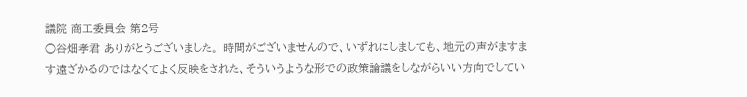議院 商工委員会 第2号
○谷畑孝君 ありがとうございました。 時間がございませんので、いずれにしましても、地元の声がますます遠ざかるのではなくてよく反映をされた、そういうような形での政策論議をしながらいい方向でしてい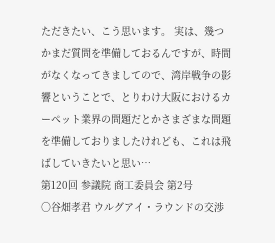ただきたい、こう思います。 実は、幾つかまだ質問を準備しておるんですが、時間がなくなってきましてので、湾岸戦争の影響ということで、とりわけ大阪におけるカーペット業界の問題だとかさまざまな問題を準備しておりましたけれども、これは飛ばしていきたいと思い…
第120回 参議院 商工委員会 第2号
○谷畑孝君 ウルグアイ・ラウンドの交渉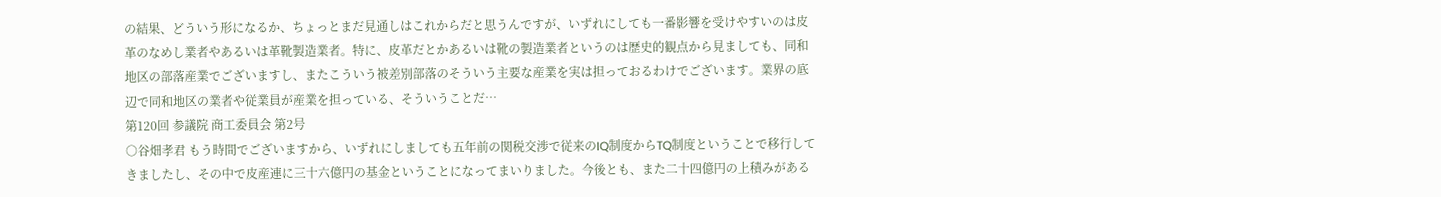の結果、どういう形になるか、ちょっとまだ見通しはこれからだと思うんですが、いずれにしても一番影響を受けやすいのは皮革のなめし業者やあるいは革靴製造業者。特に、皮革だとかあるいは靴の製造業者というのは歴史的観点から見ましても、同和地区の部落産業でございますし、またこういう被差別部落のそういう主要な産業を実は担っておるわけでございます。業界の底辺で同和地区の業者や従業員が産業を担っている、そういうことだ…
第120回 参議院 商工委員会 第2号
○谷畑孝君 もう時間でございますから、いずれにしましても五年前の関税交渉で従来のIQ制度からTQ制度ということで移行してきましたし、その中で皮産連に三十六億円の基金ということになってまいりました。今後とも、また二十四億円の上積みがある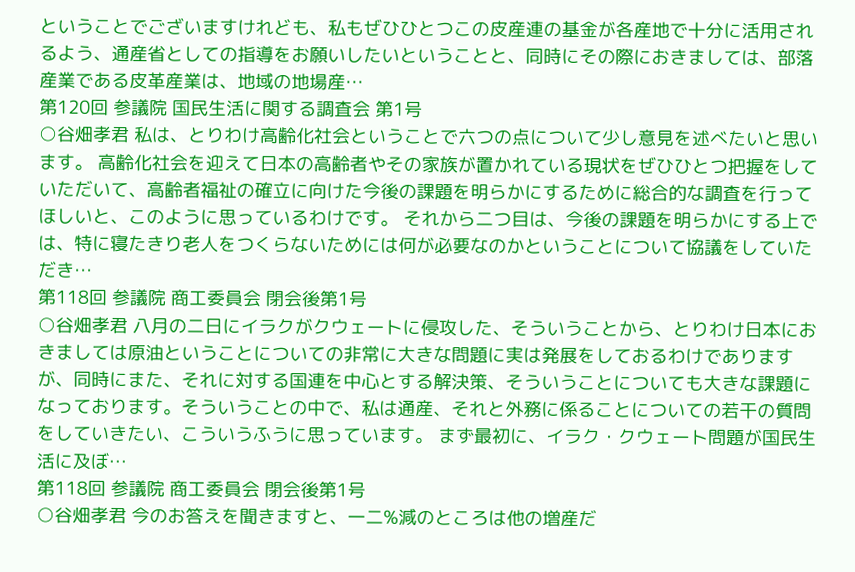ということでございますけれども、私もぜひひとつこの皮産連の基金が各産地で十分に活用されるよう、通産省としての指導をお願いしたいということと、同時にその際におきましては、部落産業である皮革産業は、地域の地場産…
第120回 参議院 国民生活に関する調査会 第1号
○谷畑孝君 私は、とりわけ高齢化社会ということで六つの点について少し意見を述べたいと思います。 高齢化社会を迎えて日本の高齢者やその家族が置かれている現状をぜひひとつ把握をしていただいて、高齢者福祉の確立に向けた今後の課題を明らかにするために総合的な調査を行ってほしいと、このように思っているわけです。 それから二つ目は、今後の課題を明らかにする上では、特に寝たきり老人をつくらないためには何が必要なのかということについて協議をしていただき…
第118回 参議院 商工委員会 閉会後第1号
○谷畑孝君 八月の二日にイラクがクウェートに侵攻した、そういうことから、とりわけ日本におきましては原油ということについての非常に大きな問題に実は発展をしておるわけでありますが、同時にまた、それに対する国連を中心とする解決策、そういうことについても大きな課題になっております。そういうことの中で、私は通産、それと外務に係ることについての若干の質問をしていきたい、こういうふうに思っています。 まず最初に、イラク・クウェート問題が国民生活に及ぼ…
第118回 参議院 商工委員会 閉会後第1号
○谷畑孝君 今のお答えを聞きますと、一二%減のところは他の増産だ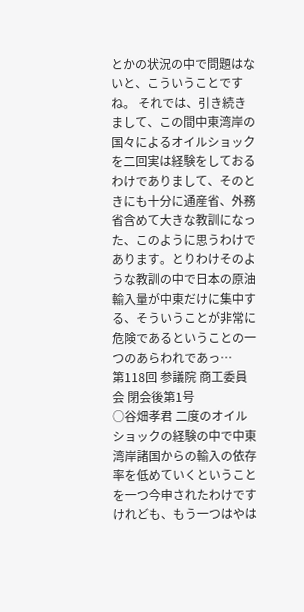とかの状況の中で問題はないと、こういうことですね。 それでは、引き続きまして、この間中東湾岸の国々によるオイルショックを二回実は経験をしておるわけでありまして、そのときにも十分に通産省、外務省含めて大きな教訓になった、このように思うわけであります。とりわけそのような教訓の中で日本の原油輸入量が中東だけに集中する、そういうことが非常に危険であるということの一つのあらわれであっ…
第118回 参議院 商工委員会 閉会後第1号
○谷畑孝君 二度のオイルショックの経験の中で中東湾岸諸国からの輸入の依存率を低めていくということを一つ今申されたわけですけれども、もう一つはやは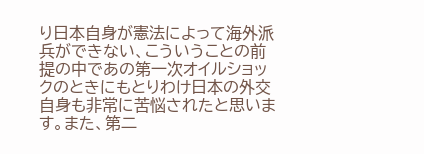り日本自身が憲法によって海外派兵ができない、こういうことの前提の中であの第一次オイルショックのときにもとりわけ日本の外交自身も非常に苦悩されたと思います。また、第二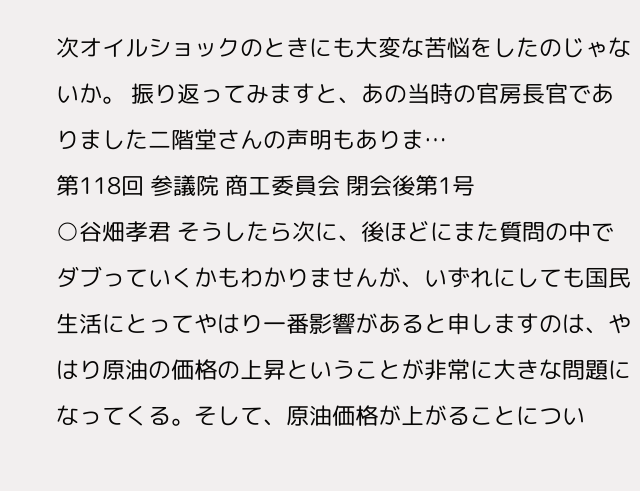次オイルショックのときにも大変な苦悩をしたのじゃないか。 振り返ってみますと、あの当時の官房長官でありました二階堂さんの声明もありま…
第118回 参議院 商工委員会 閉会後第1号
○谷畑孝君 そうしたら次に、後ほどにまた質問の中でダブっていくかもわかりませんが、いずれにしても国民生活にとってやはり一番影響があると申しますのは、やはり原油の価格の上昇ということが非常に大きな問題になってくる。そして、原油価格が上がることについ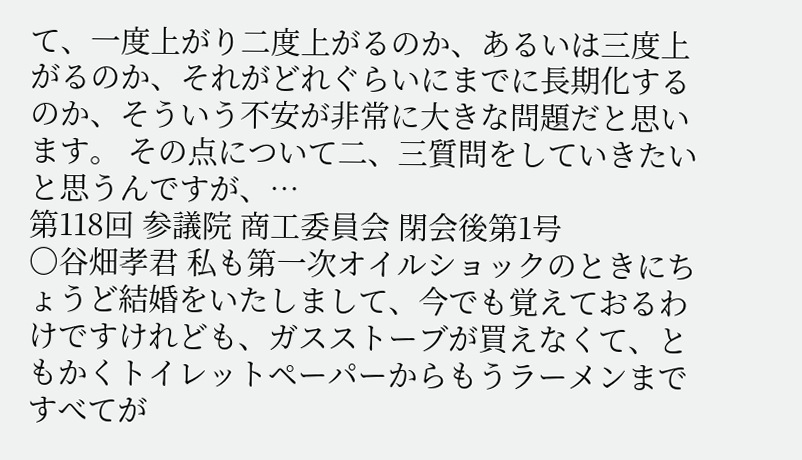て、一度上がり二度上がるのか、あるいは三度上がるのか、それがどれぐらいにまでに長期化するのか、そういう不安が非常に大きな問題だと思います。 その点について二、三質問をしていきたいと思うんですが、…
第118回 参議院 商工委員会 閉会後第1号
○谷畑孝君 私も第一次オイルショックのときにちょうど結婚をいたしまして、今でも覚えておるわけですけれども、ガスストーブが買えなくて、ともかくトイレットペーパーからもうラーメンまですべてが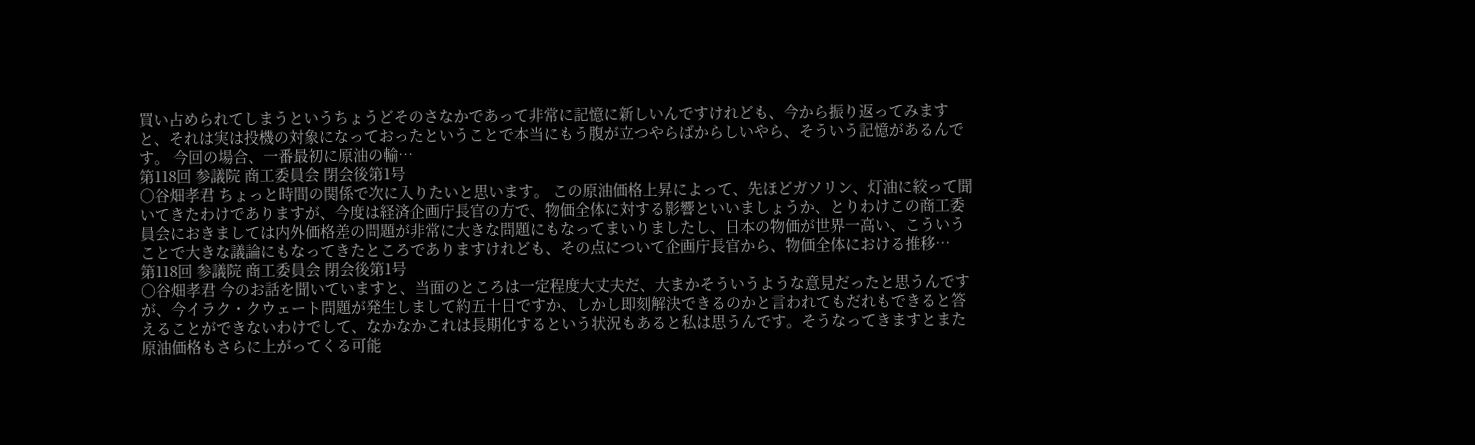買い占められてしまうというちょうどそのさなかであって非常に記憶に新しいんですけれども、今から振り返ってみますと、それは実は投機の対象になっておったということで本当にもう腹が立つやらばからしいやら、そういう記憶があるんです。 今回の場合、一番最初に原油の輸…
第118回 参議院 商工委員会 閉会後第1号
○谷畑孝君 ちょっと時間の関係で次に入りたいと思います。 この原油価格上昇によって、先ほどガソリン、灯油に絞って聞いてきたわけでありますが、今度は経済企画庁長官の方で、物価全体に対する影響といいましょうか、とりわけこの商工委員会におきましては内外価格差の問題が非常に大きな問題にもなってまいりましたし、日本の物価が世界一高い、こういうことで大きな議論にもなってきたところでありますけれども、その点について企画庁長官から、物価全体における推移…
第118回 参議院 商工委員会 閉会後第1号
○谷畑孝君 今のお話を聞いていますと、当面のところは一定程度大丈夫だ、大まかそういうような意見だったと思うんですが、今イラク・クウェート問題が発生しまして約五十日ですか、しかし即刻解決できるのかと言われてもだれもできると答えることができないわけでして、なかなかこれは長期化するという状況もあると私は思うんです。そうなってきますとまた原油価格もさらに上がってくる可能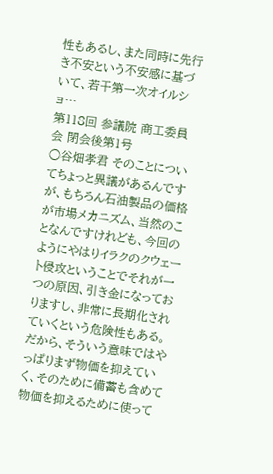性もあるし、また同時に先行き不安という不安感に基づいて、若干第一次オイルショ…
第118回 参議院 商工委員会 閉会後第1号
○谷畑孝君 そのことについてちょっと異議があるんですが、もちろん石油製品の価格が市場メカニズム、当然のことなんですけれども、今回のようにやはりイラクのクウェート侵攻ということでそれが一つの原因、引き金になっておりますし、非常に長期化されていくという危険性もある。だから、そういう意味ではやっぱりまず物価を抑えていく、そのために備蓄も含めて物価を抑えるために使って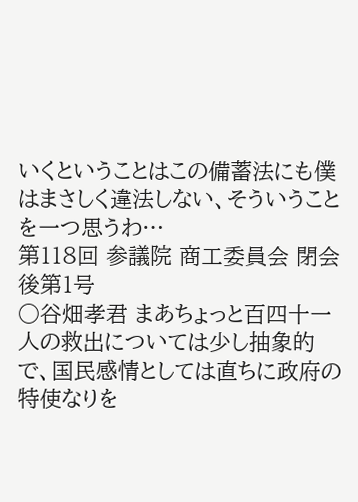いくということはこの備蓄法にも僕はまさしく違法しない、そういうことを一つ思うわ…
第118回 参議院 商工委員会 閉会後第1号
○谷畑孝君 まあちょっと百四十一人の救出については少し抽象的で、国民感情としては直ちに政府の特使なりを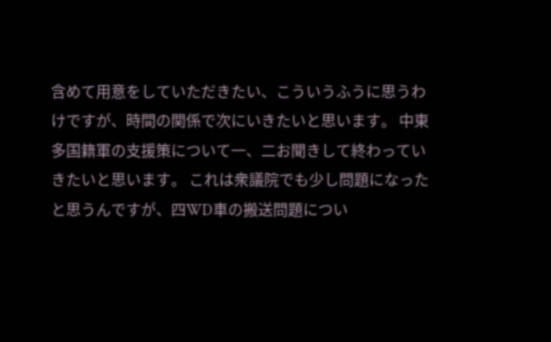含めて用意をしていただきたい、こういうふうに思うわけですが、時間の関係で次にいきたいと思います。 中東多国籍軍の支援策について一、二お聞きして終わっていきたいと思います。 これは衆議院でも少し問題になったと思うんですが、四WD車の搬送問題につい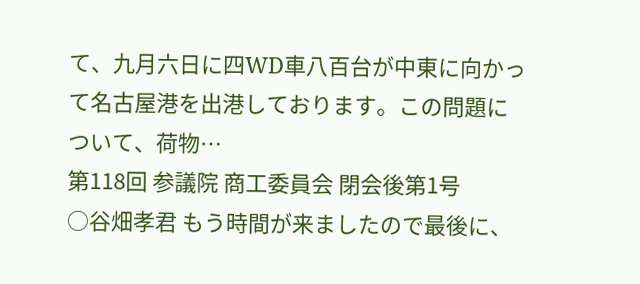て、九月六日に四WD車八百台が中東に向かって名古屋港を出港しております。この問題について、荷物…
第118回 参議院 商工委員会 閉会後第1号
○谷畑孝君 もう時間が来ましたので最後に、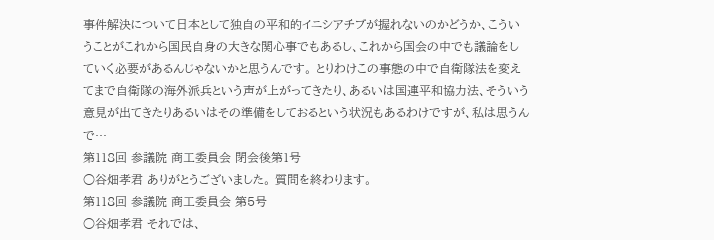事件解決について日本として独自の平和的イニシアチブが握れないのかどうか、こういうことがこれから国民自身の大きな関心事でもあるし、これから国会の中でも議論をしていく必要があるんじゃないかと思うんです。 とりわけこの事態の中で自衛隊法を変えてまで自衛隊の海外派兵という声が上がってきたり、あるいは国連平和協力法、そういう意見が出てきたりあるいはその準備をしておるという状況もあるわけですが、私は思うんで…
第118回 参議院 商工委員会 閉会後第1号
○谷畑孝君 ありがとうございました。 質問を終わります。
第118回 参議院 商工委員会 第5号
○谷畑孝君 それでは、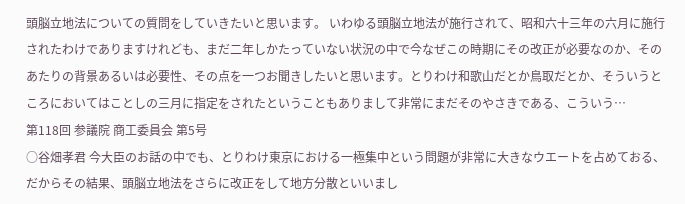頭脳立地法についての質問をしていきたいと思います。 いわゆる頭脳立地法が施行されて、昭和六十三年の六月に施行されたわけでありますけれども、まだ二年しかたっていない状況の中で今なぜこの時期にその改正が必要なのか、そのあたりの背景あるいは必要性、その点を一つお聞きしたいと思います。とりわけ和歌山だとか鳥取だとか、そういうところにおいてはことしの三月に指定をされたということもありまして非常にまだそのやさきである、こういう…
第118回 参議院 商工委員会 第5号
○谷畑孝君 今大臣のお話の中でも、とりわけ東京における一極集中という問題が非常に大きなウエートを占めておる、だからその結果、頭脳立地法をさらに改正をして地方分散といいまし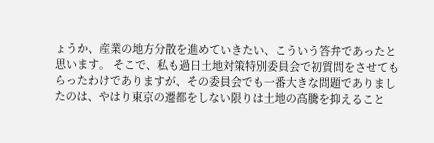ょうか、産業の地方分散を進めていきたい、こういう答弁であったと思います。 そこで、私も過日土地対策特別委員会で初質問をさせてもらったわけでありますが、その委員会でも一番大きな問題でありましたのは、やはり東京の遷都をしない限りは土地の高騰を抑えること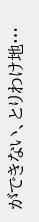ができない、とりわけ地…